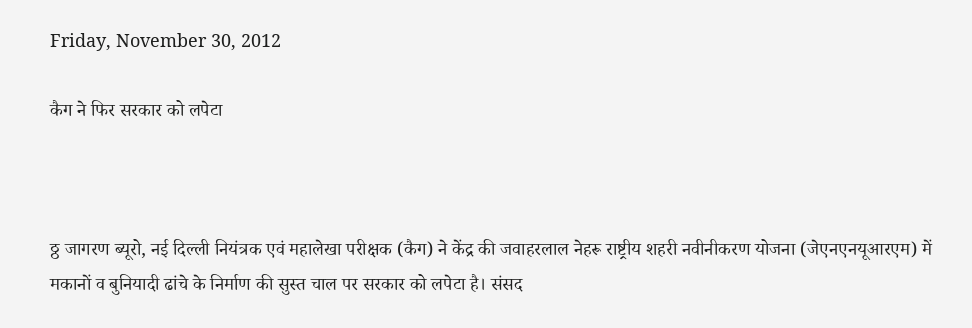Friday, November 30, 2012

कैग ने फिर सरकार को लपेटा



ठ्ठ जागरण ब्यूरो, नई दिल्ली नियंत्रक एवं महालेखा परीक्षक (कैग) ने केंद्र की जवाहरलाल नेहरू राष्ट्रीय शहरी नवीनीकरण योजना (जेएनएनयूआरएम) में मकानों व बुनियादी ढांचे के निर्माण की सुस्त चाल पर सरकार को लपेटा है। संसद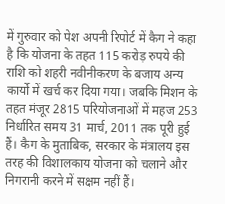में गुरुवार को पेश अपनी रिपोर्ट में कैग ने कहा है कि योजना के तहत 115 करोड़ रुपये की राशि को शहरी नवीनीकरण के बजाय अन्य कार्यो में खर्च कर दिया गया। जबकि मिशन के तहत मंजूर 2815 परियोजनाओं में महज 253 निर्धारित समय 31 मार्च, 2011 तक पूरी हुई हैं। कैग के मुताबिक, सरकार के मंत्रालय इस तरह की विशालकाय योजना को चलाने और निगरानी करने में सक्षम नहीं हैं।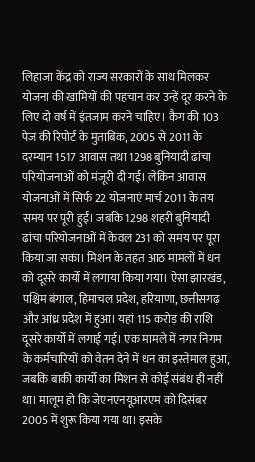लिहाजा केंद्र को राज्य सरकारों के साथ मिलकर योजना की खामियों की पहचान कर उन्हें दूर करने के लिए दो वर्ष में इंतजाम करने चाहिए। कैग की 103 पेज की रिपोर्ट के मुताबिक, 2005 से 2011 के दरम्यान 1517 आवास तथा 1298 बुनियादी ढांचा परियोजनाओं को मंजूरी दी गई। लेकिन आवास योजनाओं में सिर्फ 22 योजनाएं मार्च 2011 के तय समय पर पूरी हुईं। जबकि 1298 शहरी बुनियादी ढांचा परियोजनाओं में केवल 231 को समय पर पूरा किया जा सका। मिशन के तहत आठ मामलों में धन को दूसरे कार्यो में लगाया किया गया। ऐसा झारखंड, पश्चिम बंगाल, हिमाचल प्रदेश, हरियाणा, छत्तीसगढ़ और आंध्र प्रदेश में हुआ। यहां 115 करोड़ की राशि दूसरे कार्यो में लगाई गई। एक मामले में नगर निगम के कर्मचारियों को वेतन देने में धन का इस्तेमाल हुआ, जबकि बाकी कार्यो का मिशन से कोई संबंध ही नहीं था। मालूम हो कि जेएनएनयूआरएम को दिसंबर 2005 में शुरू किया गया था। इसके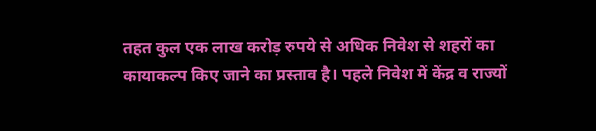तहत कुल एक लाख करोड़ रुपये से अधिक निवेश से शहरों का कायाकल्प किए जाने का प्रस्ताव है। पहले निवेश में केंद्र व राज्यों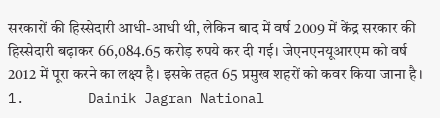सरकारों की हिस्सेदारी आधी-आधी थी, लेकिन बाद में वर्ष 2009 में केंद्र सरकार की हिस्सेदारी बढ़ाकर 66,084.65 करोड़ रुपये कर दी गई। जेएनएनयूआरएम को वर्ष 2012 में पूरा करने का लक्ष्य है। इसके तहत 65 प्रमुख शहरों को कवर किया जाना है।
1.        Dainik Jagran National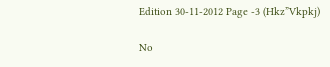Edition 30-11-2012 Page -3 (Hkz”Vkpkj)

No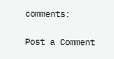comments:

Post a Comment